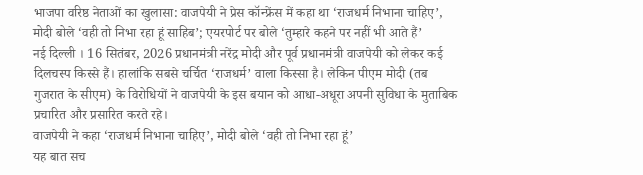भाजपा वरिष्ठ नेताओं का खुलासा: वाजपेयी ने प्रेस कॉन्फ्रेंस में कहा था ‘राजधर्म निभाना चाहिए’, मोदी बोले ‘वही तो निभा रहा हूं साहिब’; एयरपोर्ट पर बोले ‘तुम्हारे कहने पर नहीं भी आते हैं’
नई दिल्ली । 16 सितंबर, 2026 प्रधानमंत्री नरेंद्र मोदी और पूर्व प्रधानमंत्री वाजपेयी को लेकर कई दिलचस्प किस्से हैं। हालांकि सबसे चर्चित ‘राजधर्म’ वाला किस्सा है। लेकिन पीएम मोदी (तब गुजरात के सीएम) के विरोधियों ने वाजपेयी के इस बयान को आधा-अधूरा अपनी सुविधा के मुताबिक प्रचारित और प्रसारित करते रहे।
वाजपेयी ने कहा ‘राजधर्म निभाना चाहिए’, मोदी बोले ‘वही तो निभा रहा हूं’
यह बात सच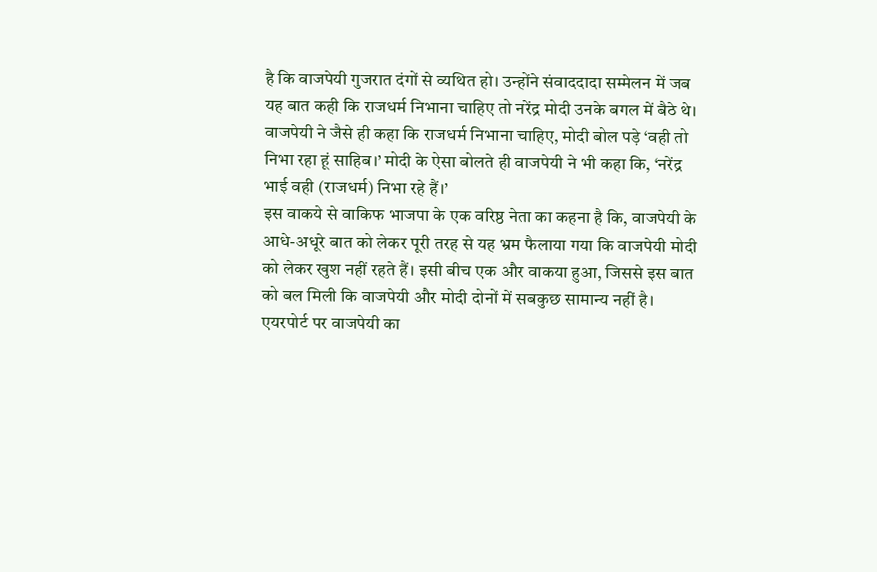है कि वाजपेयी गुजरात दंगों से व्यथित हो। उन्होंने संवाददादा सम्मेलन में जब यह बात कही कि राजधर्म निभाना चाहिए तो नरेंद्र मोदी उनके बगल में बैठे थे। वाजपेयी ने जैसे ही कहा कि राजधर्म निभाना चाहिए, मोदी बोल पड़े ‘वही तो निभा रहा हूं साहिब।’ मोदी के ऐसा बोलते ही वाजपेयी ने भी कहा कि, ‘नरेंद्र भाई वही (राजधर्म) निभा रहे हैं।’
इस वाकये से वाकिफ भाजपा के एक वरिष्ठ नेता का कहना है कि, वाजपेयी के आधे-अधूरे बात को लेकर पूरी तरह से यह भ्रम फैलाया गया कि वाजपेयी मोदी को लेकर खुश नहीं रहते हैं। इसी बीच एक और वाकया हुआ, जिससे इस बात को बल मिली कि वाजपेयी और मोदी दोनों में सबकुछ सामान्य नहीं है।
एयरपोर्ट पर वाजपेयी का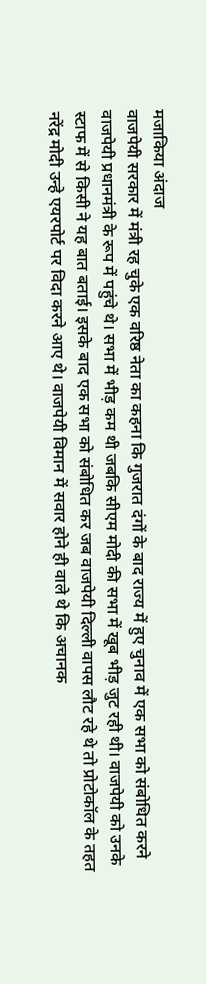मजाकिया अंदाज
वाजपेयी सरकार में मंत्री रह चुके एक वरिष्ठ नेता का कहना कि गुजरात दंगों के बाद राज्य में हुए चुनाव में एक सभा को संबोधित करने वाजपेयी प्रधानमंत्री के रूप में पहुंचे थे। सभा में भीड़ कम थी जबकि सीएम मोदी की सभा में खूब भीड़ जुट रही थी। वाजपेयी को उनके स्टाफ में से किसी ने यह बात बताई। इसके बाद एक सभा को संबोधित कर जब वाजपेयी दिल्ली वापस लौट रहे थे तो प्रोटोकॉल के तहत नरेंद्र मोदी उन्हे एयरपोर्ट पर विदा करने आए थे। वाजपेयी विमान में सवार होने ही वाले थे कि अचानक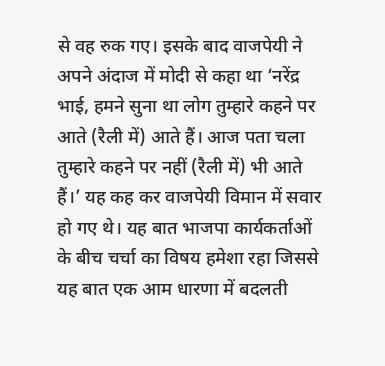से वह रुक गए। इसके बाद वाजपेयी ने अपने अंदाज में मोदी से कहा था ‘नरेंद्र भाई, हमने सुना था लोग तुम्हारे कहने पर आते (रैली में) आते हैं। आज पता चला तुम्हारे कहने पर नहीं (रैली में) भी आते हैं।’ यह कह कर वाजपेयी विमान में सवार हो गए थे। यह बात भाजपा कार्यकर्ताओं के बीच चर्चा का विषय हमेशा रहा जिससे यह बात एक आम धारणा में बदलती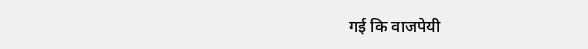गई कि वाजपेयी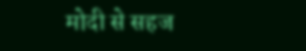मोदी से सहज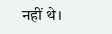नहीं थे।